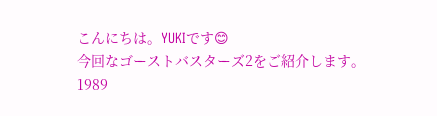こんにちは。YUKIです😊
今回なゴーストバスターズ2をご紹介します。
1989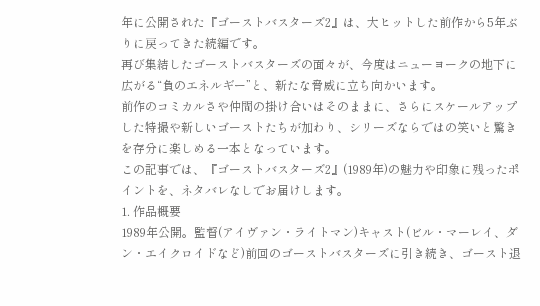年に公開された『ゴーストバスターズ2』は、大ヒットした前作から5年ぶりに戻ってきた続編です。
再び集結したゴーストバスターズの面々が、今度はニューヨークの地下に広がる“負のエネルギー”と、新たな脅威に立ち向かいます。
前作のコミカルさや仲間の掛け合いはそのままに、さらにスケールアップした特撮や新しいゴーストたちが加わり、シリーズならではの笑いと驚きを存分に楽しめる一本となっています。
この記事では、『ゴーストバスターズ2』(1989年)の魅力や印象に残ったポイントを、ネタバレなしでお届けします。
1. 作品概要
1989年公開。監督(アイヴァン・ライトマン)キャスト(ビル・マーレイ、ダン・エイクロイドなど)前回のゴーストバスターズに引き続き、ゴースト退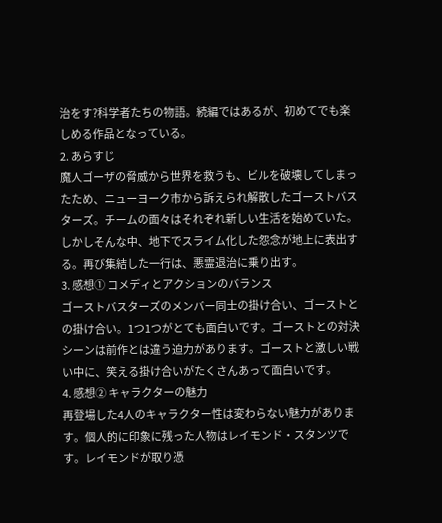治をす?科学者たちの物語。続編ではあるが、初めてでも楽しめる作品となっている。
2. あらすじ
魔人ゴーザの脅威から世界を救うも、ビルを破壊してしまったため、ニューヨーク市から訴えられ解散したゴーストバスターズ。チームの面々はそれぞれ新しい生活を始めていた。しかしそんな中、地下でスライム化した怨念が地上に表出する。再び集結した一行は、悪霊退治に乗り出す。
3. 感想① コメディとアクションのバランス
ゴーストバスターズのメンバー同士の掛け合い、ゴーストとの掛け合い。1つ1つがとても面白いです。ゴーストとの対決シーンは前作とは違う迫力があります。ゴーストと激しい戦い中に、笑える掛け合いがたくさんあって面白いです。
4. 感想② キャラクターの魅力
再登場した4人のキャラクター性は変わらない魅力があります。個人的に印象に残った人物はレイモンド・スタンツです。レイモンドが取り憑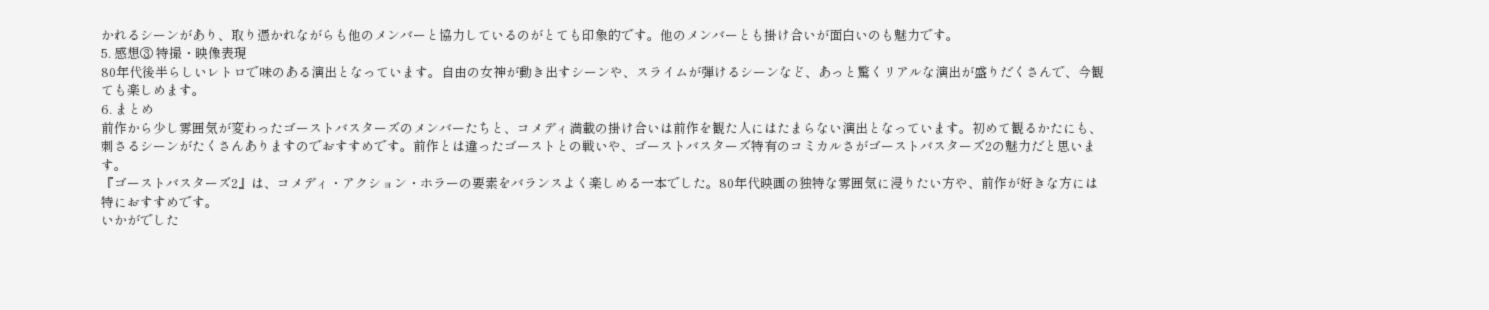かれるシーンがあり、取り憑かれながらも他のメンバーと協力しているのがとても印象的です。他のメンバーとも掛け合いが面白いのも魅力です。
5. 感想③ 特撮・映像表現
80年代後半らしいレトロで味のある演出となっています。自由の女神が動き出すシーンや、スライムが弾けるシーンなど、あっと驚くリアルな演出が盛りだくさんで、今観ても楽しめます。
6. まとめ
前作から少し雰囲気が変わったゴーストバスターズのメンバーたちと、コメディ満載の掛け合いは前作を観た人にはたまらない演出となっています。初めて観るかたにも、刺さるシーンがたくさんありますのでおすすめです。前作とは違ったゴーストとの戦いや、ゴーストバスターズ特有のコミカルさがゴーストバスターズ2の魅力だと思います。
『ゴーストバスターズ2』は、コメディ・アクション・ホラーの要素をバランスよく楽しめる一本でした。80年代映画の独特な雰囲気に浸りたい方や、前作が好きな方には特におすすめです。
いかがでした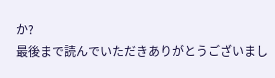か?
最後まで読んでいただきありがとうございまし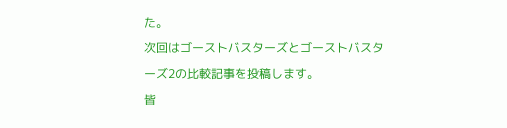た。
次回はゴーストバスターズとゴーストバスターズ2の比較記事を投稿します。
皆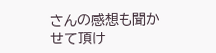さんの感想も聞かせて頂け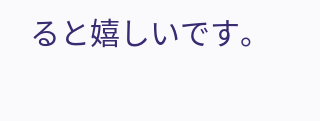ると嬉しいです。